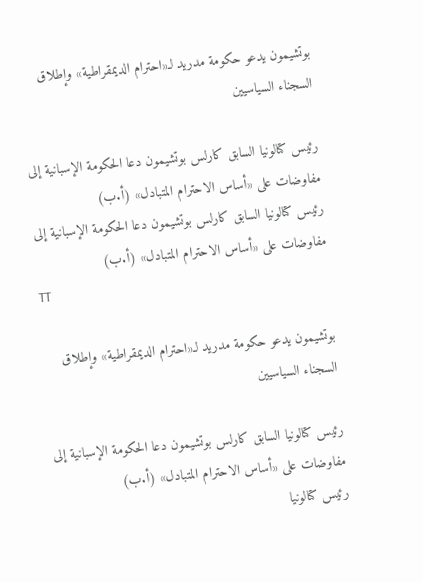بوتشيمون يدعو حكومة مدريد لـ«احترام الديمقراطية» وإطلاق السجناء السياسيين

رئيس كتالونيا السابق كارلس بوتشيمون دعا الحكومة الإسبانية إلى مفاوضات على «أساس الاحترام المتبادل» (أ.ب)
رئيس كتالونيا السابق كارلس بوتشيمون دعا الحكومة الإسبانية إلى مفاوضات على «أساس الاحترام المتبادل» (أ.ب)
TT

بوتشيمون يدعو حكومة مدريد لـ«احترام الديمقراطية» وإطلاق السجناء السياسيين

رئيس كتالونيا السابق كارلس بوتشيمون دعا الحكومة الإسبانية إلى مفاوضات على «أساس الاحترام المتبادل» (أ.ب)
رئيس كتالونيا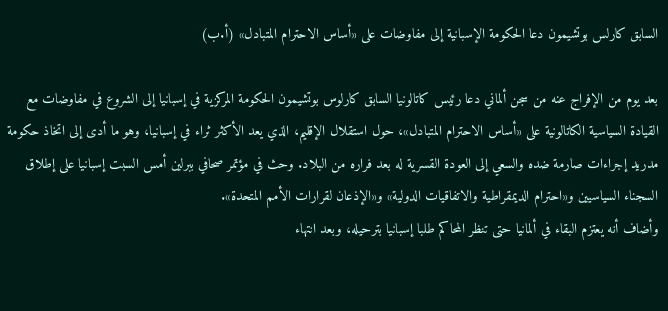السابق كارلس بوتشيمون دعا الحكومة الإسبانية إلى مفاوضات على «أساس الاحترام المتبادل» (أ.ب)

بعد يوم من الإفراج عنه من سجن ألماني دعا رئيس كاتالونيا السابق كارلوس بوتشيمون الحكومة المركزية في إسبانيا إلى الشروع في مفاوضات مع القيادة السياسية الكاتالونية على «أساس الاحترام المتبادل»، حول استقلال الإقليم، الذي يعد الأكثر ثراء في إسبانيا، وهو ما أدى إلى اتخاذ حكومة مدريد إجراءات صارمة ضده والسعي إلى العودة القسرية له بعد فراره من البلاد. وحث في مؤتمر صحافي ببرلين أمس السبت إسبانيا على إطلاق السجناء السياسيين و«احترام الديمقراطية والاتفاقيات الدولية» و«الإذعان لقرارات الأمم المتحدة».
وأضاف أنه يعتزم البقاء في ألمانيا حتى تنظر المحاكم طلبا إسبانيا بترحيله، وبعد انتهاء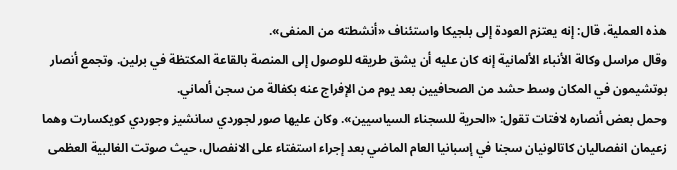هذه العملية، قال: إنه يعتزم العودة إلى بلجيكا واستئناف «أنشطته من المنفى».
وقال مراسل وكالة الأنباء الألمانية إنه كان عليه أن يشق طريقه للوصول إلى المنصة بالقاعة المكتظة في برلين. وتجمع أنصار بوتشيمون في المكان وسط حشد من الصحافيين بعد يوم من الإفراج عنه بكفالة من سجن ألماني.
وحمل بعض أنصاره لافتات تقول: «الحرية للسجناء السياسيين». وكان عليها صور لجوردي سانشيز وجوردي كويكسارت وهما زعيمان انفصاليان كاتالونيان سجنا في إسبانيا العام الماضي بعد إجراء استفتاء على الانفصال، حيث صوتت الغالبية العظمى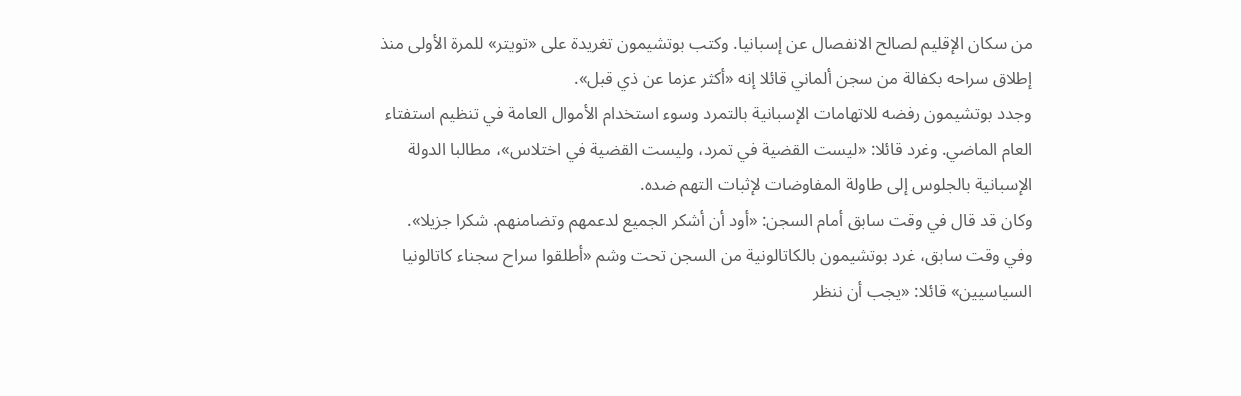من سكان الإقليم لصالح الانفصال عن إسبانيا. وكتب بوتشيمون تغريدة على «تويتر» للمرة الأولى منذ إطلاق سراحه بكفالة من سجن ألماني قائلا إنه «أكثر عزما عن ذي قبل».
وجدد بوتشيمون رفضه للاتهامات الإسبانية بالتمرد وسوء استخدام الأموال العامة في تنظيم استفتاء العام الماضي. وغرد قائلا: «ليست القضية في تمرد، وليست القضية في اختلاس»، مطالبا الدولة الإسبانية بالجلوس إلى طاولة المفاوضات لإثبات التهم ضده.
وكان قد قال في وقت سابق أمام السجن: «أود أن أشكر الجميع لدعمهم وتضامنهم. شكرا جزيلا».
وفي وقت سابق، غرد بوتشيمون بالكاتالونية من السجن تحت وشم «أطلقوا سراح سجناء كاتالونيا السياسيين» قائلا: «يجب أن ننظر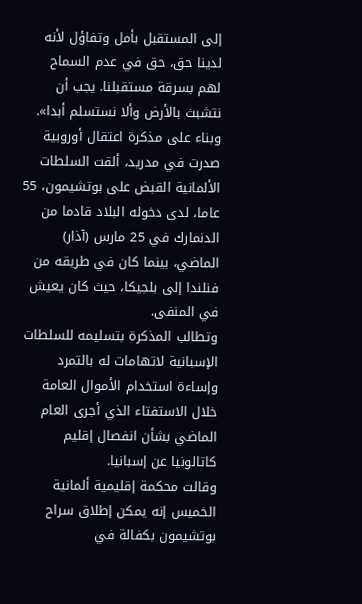إلى المستقبل بأمل وتفاؤل لأنه لدينا حق، حق في عدم السماح لهم بسرقة مستقبلنا. يجب أن نتشبث بالأرض وألا نستسلم أبدا».
وبناء على مذكرة اعتقال أوروبية صدرت في مدريد، ألقت السلطات الألمانية القبض على بوتشيمون، 55 عاما، لدى دخوله البلاد قادما من الدنمارك في 25 مارس (آذار) الماضي، بينما كان في طريقه من فنلندا إلى بلجيكا، حيث كان يعيش في المنفى.
وتطالب المذكرة بتسليمه للسلطات الإسبانية لاتهامات له بالتمرد وإساءة استخدام الأموال العامة خلال الاستفتاء الذي أجرى العام الماضي بشأن انفصال إقليم كاتالونيا عن إسبانيا.
وقالت محكمة إقليمية ألمانية الخميس إنه يمكن إطلاق سراح بوتشيمون بكفالة في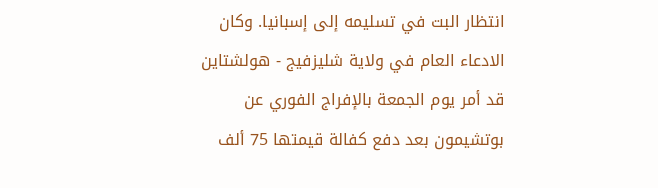انتظار البت في تسليمه إلى إسبانيا. وكان الادعاء العام في ولاية شليزفيج - هولشتاين قد أمر يوم الجمعة بالإفراج الفوري عن بوتشيمون بعد دفع كفالة قيمتها 75 ألف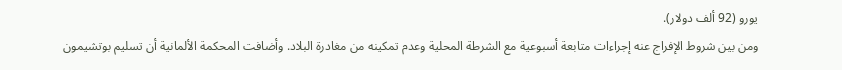يورو (92 ألف دولار).
ومن بين شروط الإفراج عنه إجراءات متابعة أسبوعية مع الشرطة المحلية وعدم تمكينه من مغادرة البلاد. وأضافت المحكمة الألمانية أن تسليم بوتشيمون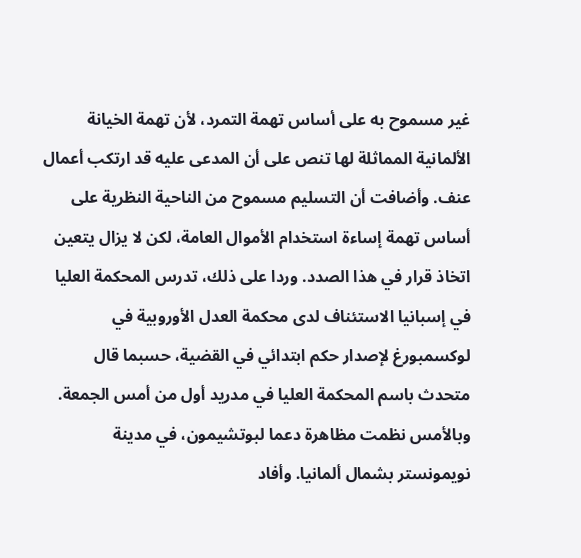غير مسموح به على أساس تهمة التمرد، لأن تهمة الخيانة الألمانية المماثلة لها تنص على أن المدعى عليه قد ارتكب أعمال عنف. وأضافت أن التسليم مسموح من الناحية النظرية على أساس تهمة إساءة استخدام الأموال العامة، لكن لا يزال يتعين اتخاذ قرار في هذا الصدد. وردا على ذلك، تدرس المحكمة العليا في إسبانيا الاستئناف لدى محكمة العدل الأوروبية في لوكسمبورغ لإصدار حكم ابتدائي في القضية، حسبما قال متحدث باسم المحكمة العليا في مدريد أول من أمس الجمعة.
وبالأمس نظمت مظاهرة دعما لبوتشيمون، في مدينة نويمونستر بشمال ألمانيا. وأفاد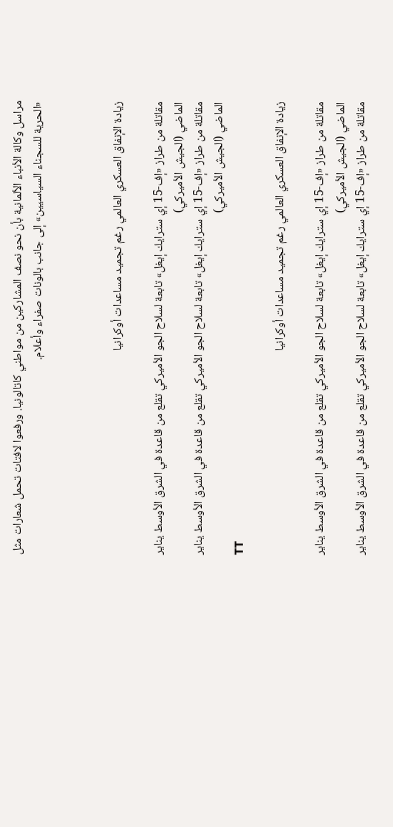مراسل وكالة الأنباء الألمانية بأن نحو نصف المشاركين من مواطني كاتالونيا. ورفعوا لافتات تحمل شعارات مثل «الحرية للسجناء السياسيين» إلى جانب بالونات صفراء وأعلام.



زيادة الإنفاق العسكري العالمي رغم تجميد مساعدات أوكرانيا

مقاتلة من طراز «إف-15 إي سترايك إيغل» تابعة لسلاح الجو الأميركي تقلع من قاعدة في الشرق الأوسط يناير الماضي (الجيش الأميركي)
مقاتلة من طراز «إف-15 إي سترايك إيغل» تابعة لسلاح الجو الأميركي تقلع من قاعدة في الشرق الأوسط يناير الماضي (الجيش الأميركي)
TT

زيادة الإنفاق العسكري العالمي رغم تجميد مساعدات أوكرانيا

مقاتلة من طراز «إف-15 إي سترايك إيغل» تابعة لسلاح الجو الأميركي تقلع من قاعدة في الشرق الأوسط يناير الماضي (الجيش الأميركي)
مقاتلة من طراز «إف-15 إي سترايك إيغل» تابعة لسلاح الجو الأميركي تقلع من قاعدة في الشرق الأوسط يناير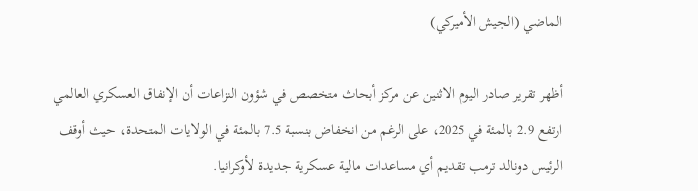الماضي (الجيش الأميركي)

أظهر تقرير صادر اليوم الاثنين عن مركز أبحاث متخصص في شؤون النزاعات أن الإنفاق العسكري العالمي ارتفع 2.9 بالمئة في 2025، على الرغم من انخفاض بنسبة 7.5 بالمئة في الولايات المتحدة، حيث أوقف الرئيس دونالد ترمب تقديم أي مساعدات مالية عسكرية جديدة لأوكرانيا.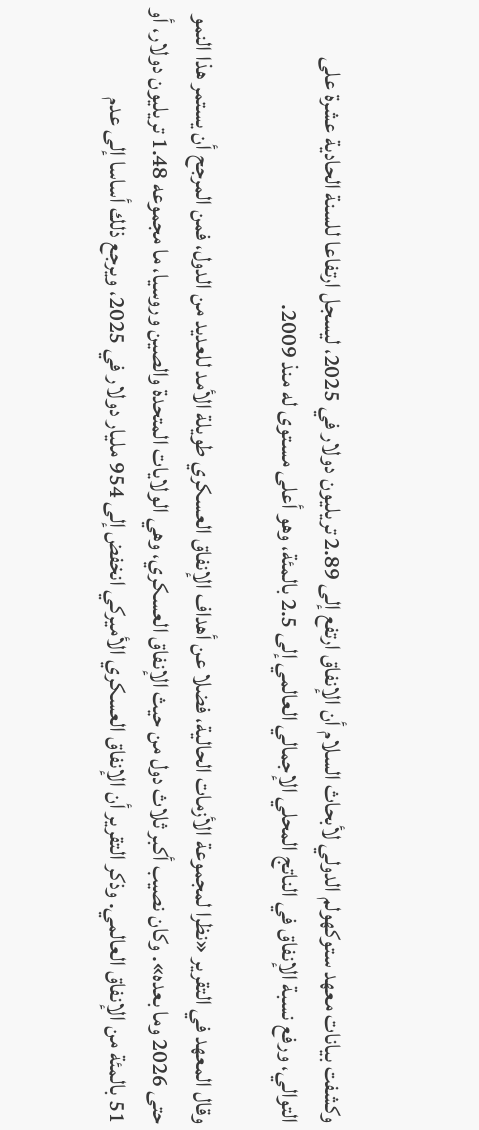وكشفت بيانات معهد ستوكهولم الدولي لأبحاث السلام أن الإنفاق ارتفع إلى 2.89 تريليون دولار في 2025، ليسجل ارتفاعا للسنة الحادية عشرة على التوالي، ورفع نسبة الإنفاق في الناتج المحلي الإجمالي العالمي إلى 2.5 بالمئة، وهو أعلى مستوى له منذ 2009.

وقال المعهد في التقرير «نظرا لمجموعة الأزمات الحالية، فضلا عن أهداف الإنفاق العسكري طويلة الأمد للعديد من الدول، فمن المرجح أن يستمر هذا النمو حتى 2026 وما بعده». وكان نصيب أكبر ثلاث دول من حيث الإنفاق العسكري، وهي الولايات المتحدة والصين وروسيا، ما مجموعه 1.48 تريليون دولار، أو 51 بالمئة من الإنفاق العالمي. وذكر التقرير أن الإنفاق العسكري الأميركي انخفض إلى 954 مليار دولار في 2025، ويرجع ذلك أساسا إلى عدم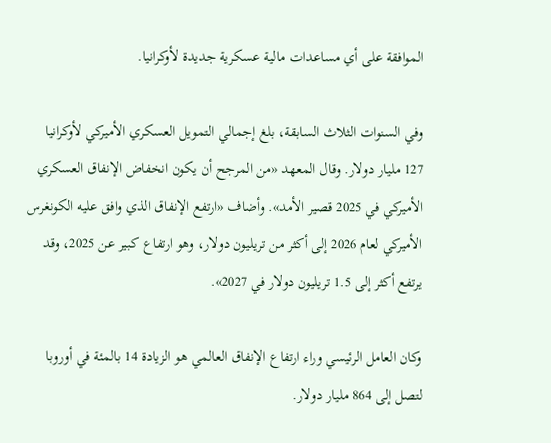الموافقة على أي مساعدات مالية عسكرية جديدة لأوكرانيا.

وفي السنوات الثلاث السابقة، بلغ إجمالي التمويل العسكري الأميركي لأوكرانيا 127 مليار دولار. وقال المعهد «من المرجح أن يكون انخفاض الإنفاق العسكري الأميركي في 2025 قصير الأمد». وأضاف «ارتفع الإنفاق الذي وافق عليه الكونغرس الأميركي لعام 2026 إلى أكثر من تريليون دولار، وهو ارتفاع كبير عن 2025، وقد يرتفع أكثر إلى 1.5 تريليون دولار في 2027».

وكان العامل الرئيسي وراء ارتفاع الإنفاق العالمي هو الزيادة 14 بالمئة في أوروبا لتصل إلى 864 مليار دولار.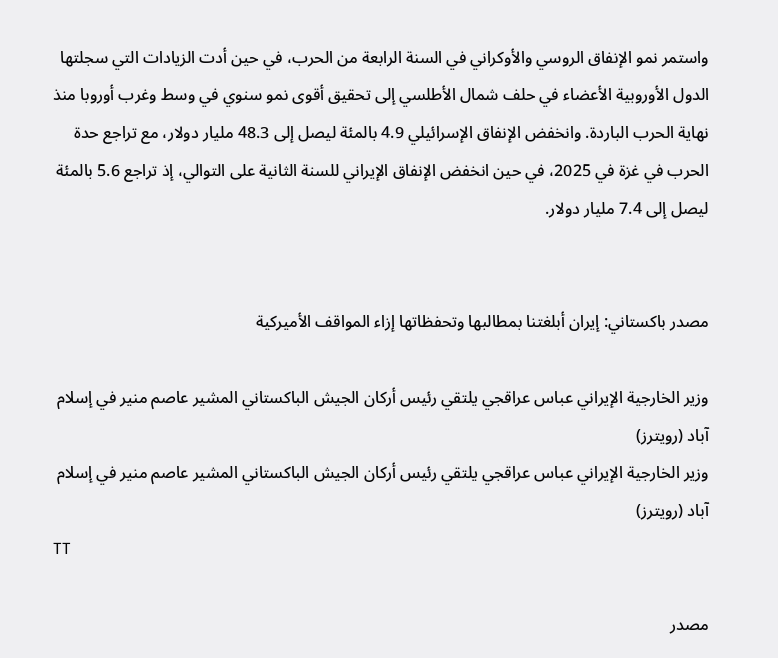واستمر نمو الإنفاق الروسي والأوكراني في السنة الرابعة من الحرب، في حين أدت الزيادات التي سجلتها الدول الأوروبية الأعضاء في حلف شمال الأطلسي إلى تحقيق أقوى نمو سنوي في وسط وغرب أوروبا منذ نهاية الحرب الباردة. وانخفض الإنفاق الإسرائيلي 4.9 بالمئة ليصل إلى 48.3 مليار دولار، مع تراجع حدة الحرب في غزة في 2025، في حين انخفض الإنفاق الإيراني للسنة الثانية على التوالي، إذ تراجع 5.6 بالمئة ليصل إلى 7.4 مليار دولار.


مصدر باكستاني: إيران أبلغتنا بمطالبها وتحفظاتها إزاء المواقف الأميركية

وزير الخارجية الإيراني عباس عراقجي يلتقي رئيس أركان الجيش الباكستاني المشير عاصم منير في إسلام آباد (رويترز)
وزير الخارجية الإيراني عباس عراقجي يلتقي رئيس أركان الجيش الباكستاني المشير عاصم منير في إسلام آباد (رويترز)
TT

مصدر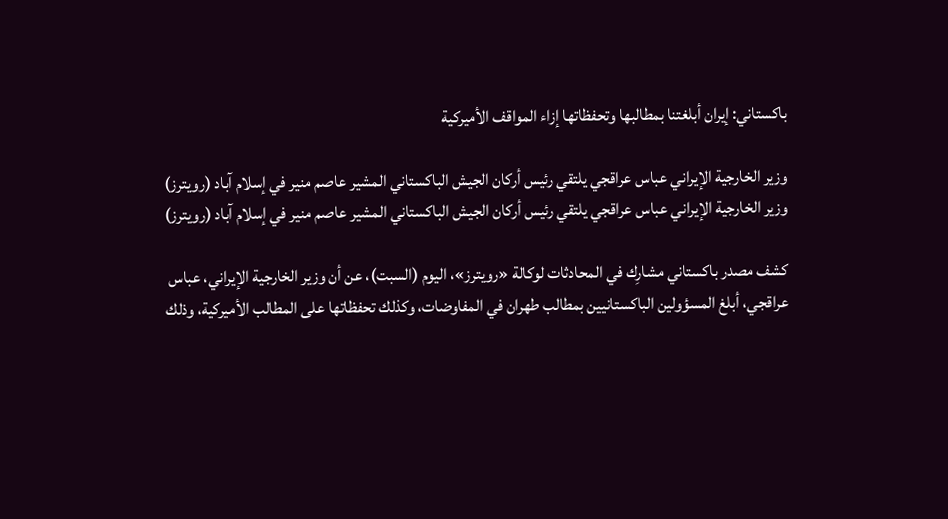باكستاني: إيران أبلغتنا بمطالبها وتحفظاتها إزاء المواقف الأميركية

وزير الخارجية الإيراني عباس عراقجي يلتقي رئيس أركان الجيش الباكستاني المشير عاصم منير في إسلام آباد (رويترز)
وزير الخارجية الإيراني عباس عراقجي يلتقي رئيس أركان الجيش الباكستاني المشير عاصم منير في إسلام آباد (رويترز)

كشف مصدر ‌باكستاني مشارِك ‌في المحادثات ‌لوكالة «رويترز»، اليوم (السبت)، عن أن وزير الخارجية الإيراني، عباس عراقجي، ‌أبلغ ‌المسؤولين الباكستانيين ‌بمطالب ‌طهران في المفاوضات، ‌وكذلك تحفظاتها على المطالب الأميركية، وذلك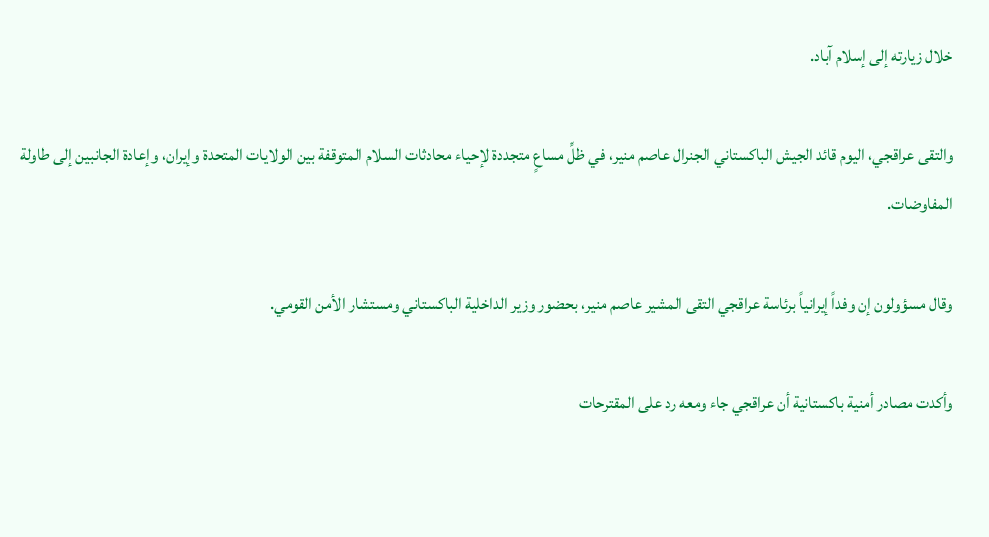خلال زيارته إلى إسلام آباد.

والتقى عراقجي، اليوم قائد الجيش الباكستاني الجنرال عاصم منير، في ظلِّ مساعٍ متجددة لإحياء محادثات السلام المتوقفة بين الولايات المتحدة وإيران، وإعادة الجانبين إلى طاولة المفاوضات.

وقال مسؤولون إن وفداً إيرانياً برئاسة عراقجي التقى المشير عاصم منير، بحضور وزير الداخلية الباكستاني ومستشار الأمن القومي.

وأكدت مصادر أمنية باكستانية أن عراقجي جاء ومعه رد على المقترحات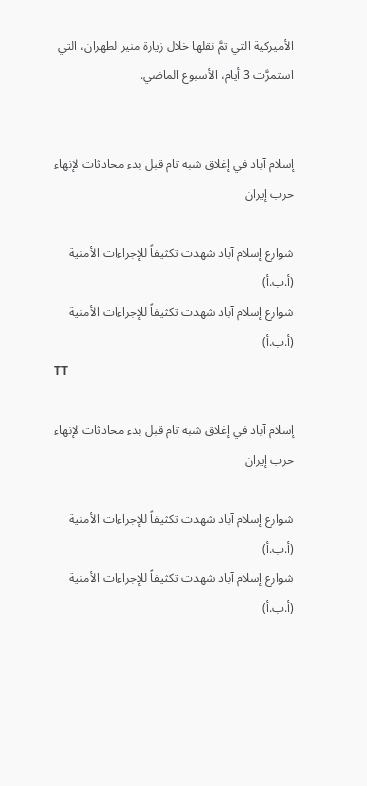الأميركية التي تمَّ نقلها خلال زيارة منير لطهران، التي استمرَّت 3 أيام، الأسبوع الماضي.


إسلام آباد في إغلاق شبه تام قبل بدء محادثات لإنهاء حرب إيران

شوارع إسلام آباد شهدت تكثيفاً للإجراءات الأمنية (أ.ب.أ)
شوارع إسلام آباد شهدت تكثيفاً للإجراءات الأمنية (أ.ب.أ)
TT

إسلام آباد في إغلاق شبه تام قبل بدء محادثات لإنهاء حرب إيران

شوارع إسلام آباد شهدت تكثيفاً للإجراءات الأمنية (أ.ب.أ)
شوارع إسلام آباد شهدت تكثيفاً للإجراءات الأمنية (أ.ب.أ)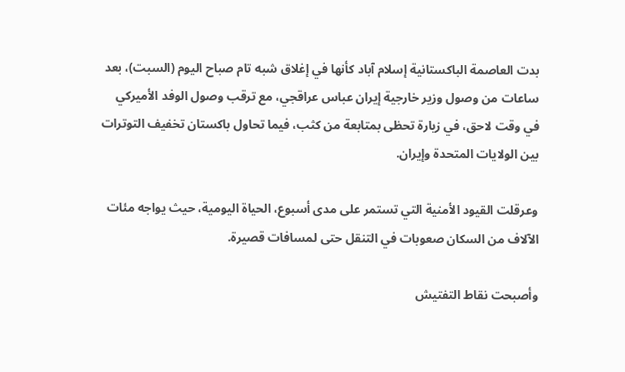بدت العاصمة الباكستانية إسلام آباد كأنها في إغلاق شبه تام صباح اليوم (السبت)، بعد ساعات من وصول وزير خارجية إيران عباس عراقجي، مع ترقب وصول الوفد الأميركي في وقت لاحق، في زيارة تحظى بمتابعة من كثب، فيما تحاول باكستان تخفيف التوترات بين الولايات المتحدة وإيران.

وعرقلت القيود الأمنية التي تستمر على مدى أسبوع، الحياة اليومية، حيث يواجه مئات الآلاف من السكان صعوبات في التنقل حتى لمسافات قصيرة.

وأصبحت نقاط التفتيش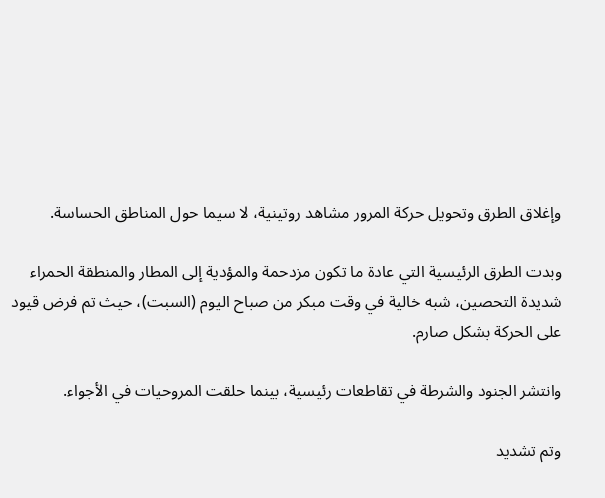وإغلاق الطرق وتحويل حركة المرور مشاهد روتينية، لا سيما حول المناطق الحساسة.

وبدت الطرق الرئيسية التي عادة ما تكون مزدحمة والمؤدية إلى المطار والمنطقة الحمراء شديدة التحصين، شبه خالية في وقت مبكر من صباح اليوم (السبت)، حيث تم فرض قيود على الحركة بشكل صارم.

وانتشر الجنود والشرطة في تقاطعات رئيسية، بينما حلقت المروحيات في الأجواء.

وتم تشديد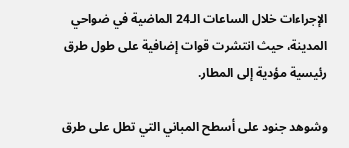الإجراءات خلال الساعات الـ24 الماضية في ضواحي المدينة، حيث انتشرت قوات إضافية على طول طرق رئيسية مؤدية إلى المطار.

وشوهد جنود على أسطح المباني التي تطل على طرق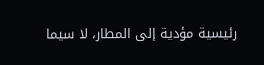رئيسية مؤدية إلى المطار، لا سيما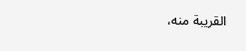القريبة منه،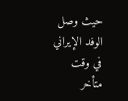حيث وصل الوفد الإيراني في وقت متأخر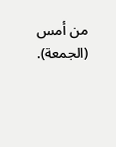من أمس (الجمعة).